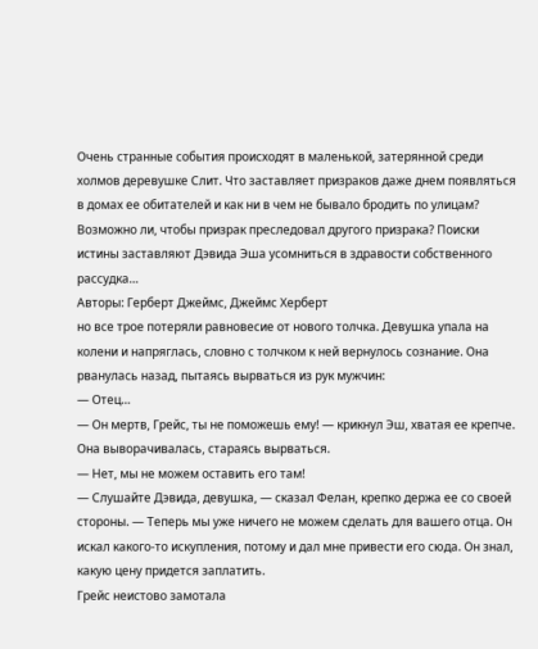Очень странные события происходят в маленькой, затерянной среди холмов деревушке Слит. Что заставляет призраков даже днем появляться в домах ее обитателей и как ни в чем не бывало бродить по улицам? Возможно ли, чтобы призрак преследовал другого призрака? Поиски истины заставляют Дэвида Эша усомниться в здравости собственного рассудка…
Авторы: Герберт Джеймс, Джеймс Херберт
но все трое потеряли равновесие от нового толчка. Девушка упала на колени и напряглась, словно с толчком к ней вернулось сознание. Она рванулась назад, пытаясь вырваться из рук мужчин:
— Отец…
— Он мертв, Грейс, ты не поможешь ему! — крикнул Эш, хватая ее крепче.
Она выворачивалась, стараясь вырваться.
— Нет, мы не можем оставить его там!
— Слушайте Дэвида, девушка, — сказал Фелан, крепко держа ее со своей стороны. — Теперь мы уже ничего не можем сделать для вашего отца. Он искал какого-то искупления, потому и дал мне привести его сюда. Он знал, какую цену придется заплатить.
Грейс неистово замотала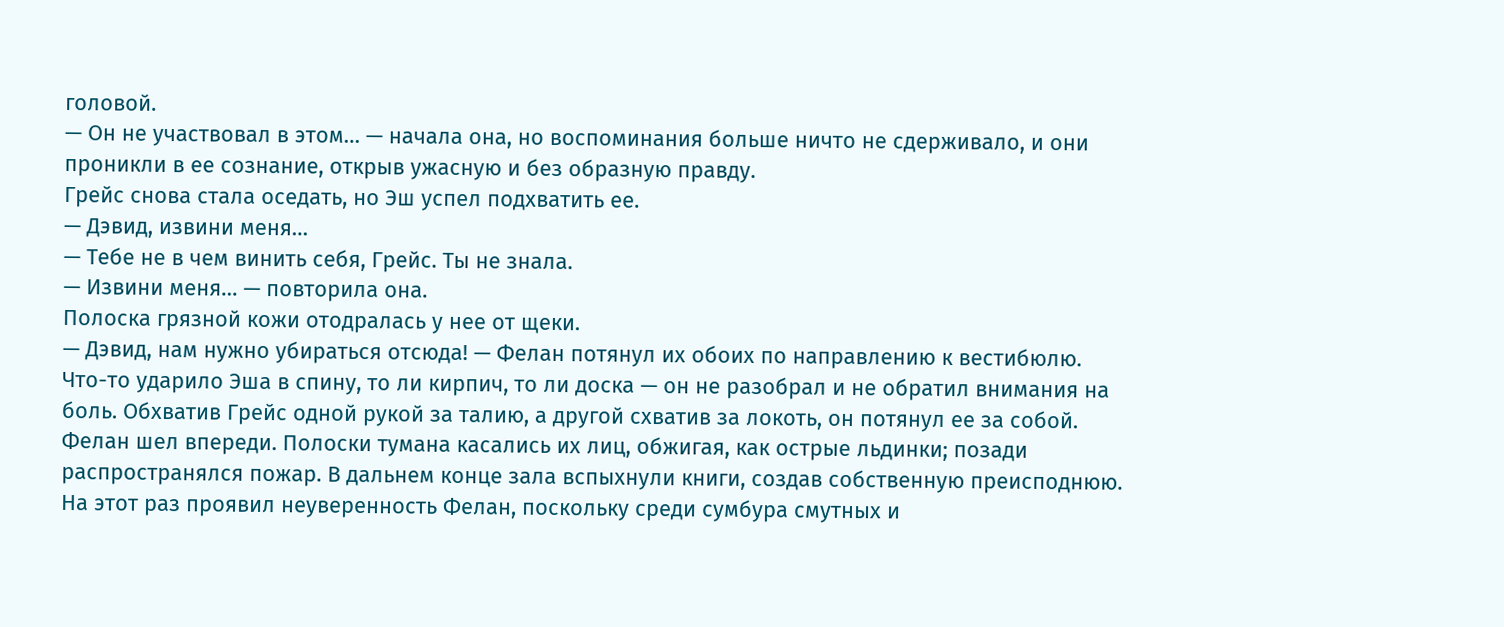головой.
— Он не участвовал в этом… — начала она, но воспоминания больше ничто не сдерживало, и они проникли в ее сознание, открыв ужасную и без образную правду.
Грейс снова стала оседать, но Эш успел подхватить ее.
— Дэвид, извини меня…
— Тебе не в чем винить себя, Грейс. Ты не знала.
— Извини меня… — повторила она.
Полоска грязной кожи отодралась у нее от щеки.
— Дэвид, нам нужно убираться отсюда! — Фелан потянул их обоих по направлению к вестибюлю.
Что-то ударило Эша в спину, то ли кирпич, то ли доска — он не разобрал и не обратил внимания на боль. Обхватив Грейс одной рукой за талию, а другой схватив за локоть, он потянул ее за собой. Фелан шел впереди. Полоски тумана касались их лиц, обжигая, как острые льдинки; позади распространялся пожар. В дальнем конце зала вспыхнули книги, создав собственную преисподнюю.
На этот раз проявил неуверенность Фелан, поскольку среди сумбура смутных и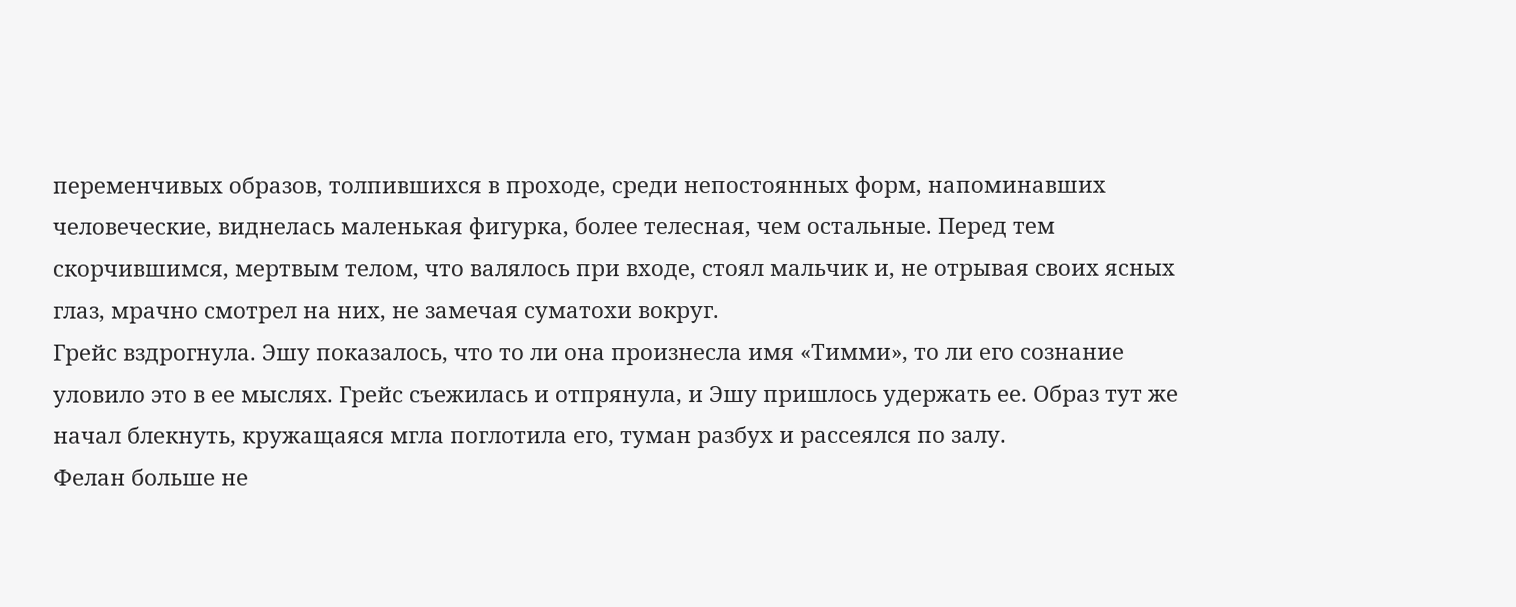переменчивых образов, толпившихся в проходе, среди непостоянных форм, напоминавших человеческие, виднелась маленькая фигурка, более телесная, чем остальные. Перед тем скорчившимся, мертвым телом, что валялось при входе, стоял мальчик и, не отрывая своих ясных глаз, мрачно смотрел на них, не замечая суматохи вокруг.
Грейс вздрогнула. Эшу показалось, что то ли она произнесла имя «Тимми», то ли его сознание уловило это в ее мыслях. Грейс съежилась и отпрянула, и Эшу пришлось удержать ее. Образ тут же начал блекнуть, кружащаяся мгла поглотила его, туман разбух и рассеялся по залу.
Фелан больше не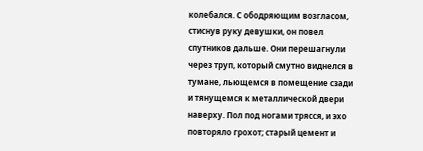колебался. С ободряющим возгласом, стиснув руку девушки, он повел спутников дальше. Они перешагнули через труп, который смутно виднелся в тумане, льющемся в помещение сзади и тянущемся к металлической двери наверху. Пол под ногами трясся, и эхо повторяло грохот; старый цемент и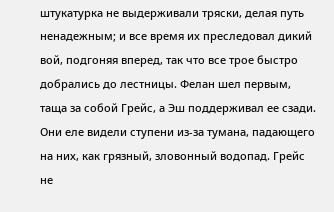штукатурка не выдерживали тряски, делая путь ненадежным; и все время их преследовал дикий вой, подгоняя вперед, так что все трое быстро добрались до лестницы. Фелан шел первым, таща за собой Грейс, а Эш поддерживал ее сзади. Они еле видели ступени из-за тумана, падающего на них, как грязный, зловонный водопад. Грейс не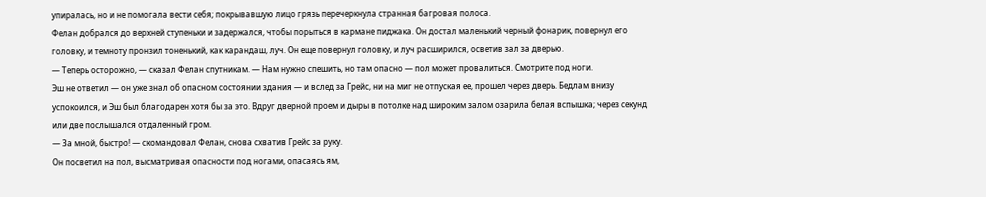упиралась, но и не помогала вести себя; покрывавшую лицо грязь перечеркнула странная багровая полоса.
Фелан добрался до верхней ступеньки и задержался, чтобы порыться в кармане пиджака. Он достал маленький черный фонарик, повернул его головку, и темноту пронзил тоненький, как карандаш, луч. Он еще повернул головку, и луч расширился, осветив зал за дверью.
— Теперь осторожно, — сказал Фелан спутникам. — Нам нужно спешить, но там опасно — пол может провалиться. Смотрите под ноги.
Эш не ответил — он уже знал об опасном состоянии здания — и вслед за Грейс, ни на миг не отпуская ее, прошел через дверь. Бедлам внизу успокоился, и Эш был благодарен хотя бы за это. Вдруг дверной проем и дыры в потолке над широким залом озарила белая вспышка; через секунд или две послышался отдаленный гром.
— За мной, быстро! — скомандовал Фелан, снова схватив Грейс за руку.
Он посветил на пол, высматривая опасности под ногами, опасаясь ям,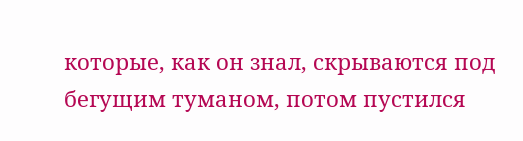которые, как он знал, скрываются под бегущим туманом, потом пустился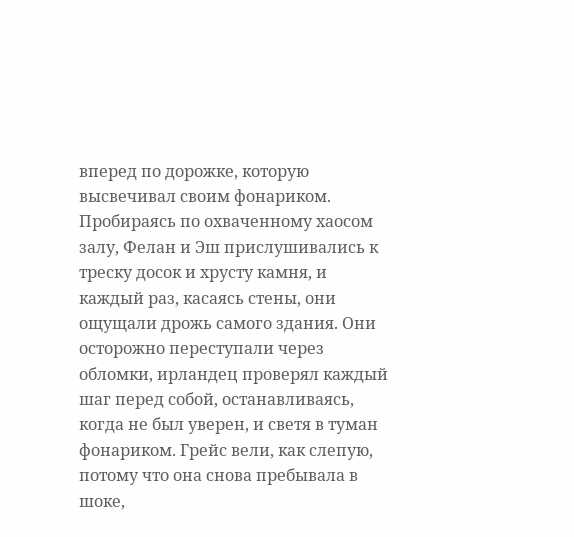вперед по дорожке, которую высвечивал своим фонариком. Пробираясь по охваченному хаосом залу, Фелан и Эш прислушивались к треску досок и хрусту камня, и каждый раз, касаясь стены, они ощущали дрожь самого здания. Они осторожно переступали через обломки, ирландец проверял каждый шаг перед собой, останавливаясь, когда не был уверен, и светя в туман фонариком. Грейс вели, как слепую, потому что она снова пребывала в шоке,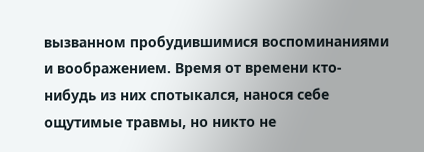вызванном пробудившимися воспоминаниями и воображением. Время от времени кто-нибудь из них спотыкался, нанося себе ощутимые травмы, но никто не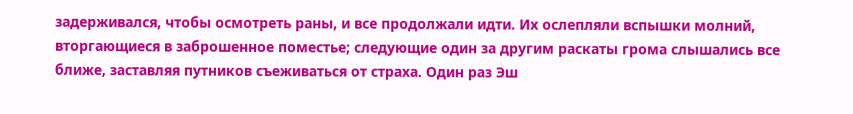задерживался, чтобы осмотреть раны, и все продолжали идти. Их ослепляли вспышки молний, вторгающиеся в заброшенное поместье; следующие один за другим раскаты грома слышались все ближе, заставляя путников съеживаться от страха. Один раз Эш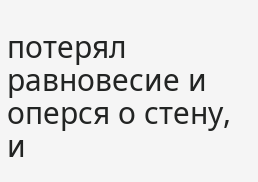потерял равновесие и оперся о стену, и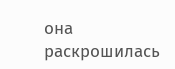она раскрошилась